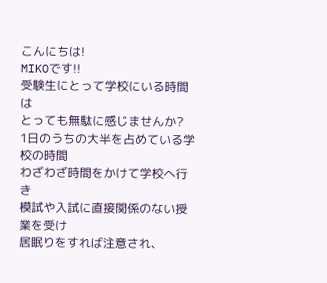こんにちは!
MIKOです!!
受験生にとって学校にいる時間は
とっても無駄に感じませんか?
1日のうちの大半を占めている学校の時間
わざわざ時間をかけて学校へ行き
模試や入試に直接関係のない授業を受け
居眠りをすれば注意され、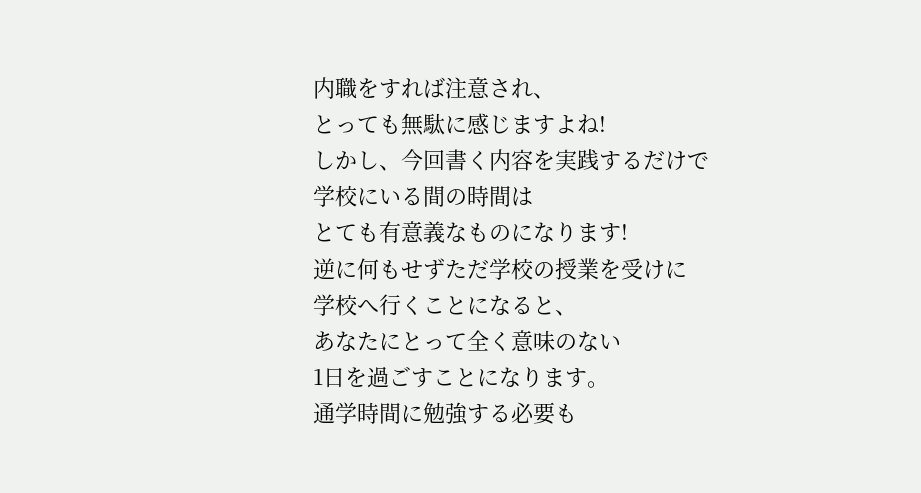内職をすれば注意され、
とっても無駄に感じますよね!
しかし、今回書く内容を実践するだけで
学校にいる間の時間は
とても有意義なものになります!
逆に何もせずただ学校の授業を受けに
学校へ行くことになると、
あなたにとって全く意味のない
1日を過ごすことになります。
通学時間に勉強する必要も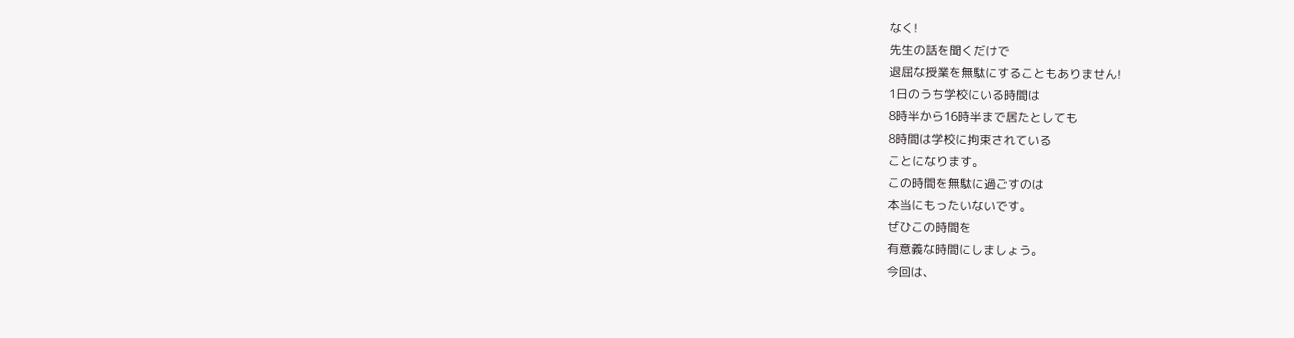なく!
先生の話を聞くだけで
退屈な授業を無駄にすることもありません!
1日のうち学校にいる時間は
8時半から16時半まで居たとしても
8時間は学校に拘束されている
ことになります。
この時間を無駄に過ごすのは
本当にもったいないです。
ぜひこの時間を
有意義な時間にしましょう。
今回は、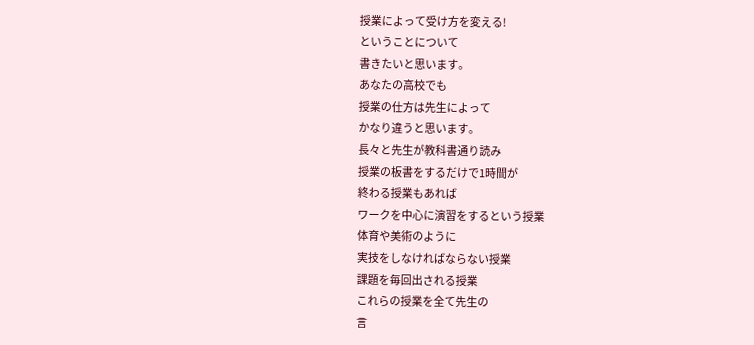授業によって受け方を変える!
ということについて
書きたいと思います。
あなたの高校でも
授業の仕方は先生によって
かなり違うと思います。
長々と先生が教科書通り読み
授業の板書をするだけで1時間が
終わる授業もあれば
ワークを中心に演習をするという授業
体育や美術のように
実技をしなければならない授業
課題を毎回出される授業
これらの授業を全て先生の
言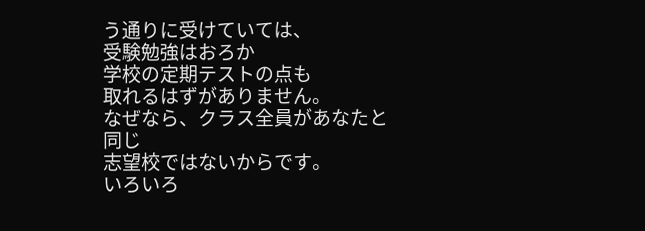う通りに受けていては、
受験勉強はおろか
学校の定期テストの点も
取れるはずがありません。
なぜなら、クラス全員があなたと同じ
志望校ではないからです。
いろいろ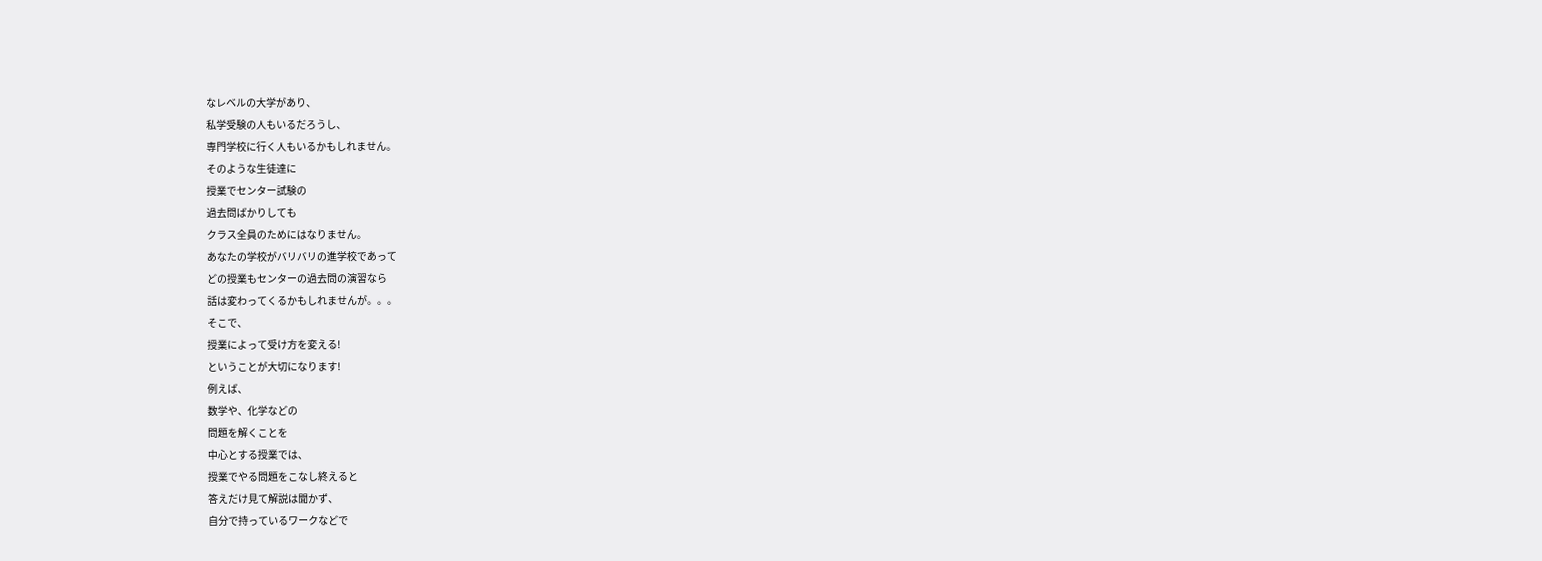なレベルの大学があり、
私学受験の人もいるだろうし、
専門学校に行く人もいるかもしれません。
そのような生徒達に
授業でセンター試験の
過去問ばかりしても
クラス全員のためにはなりません。
あなたの学校がバリバリの進学校であって
どの授業もセンターの過去問の演習なら
話は変わってくるかもしれませんが。。。
そこで、
授業によって受け方を変える!
ということが大切になります!
例えば、
数学や、化学などの
問題を解くことを
中心とする授業では、
授業でやる問題をこなし終えると
答えだけ見て解説は聞かず、
自分で持っているワークなどで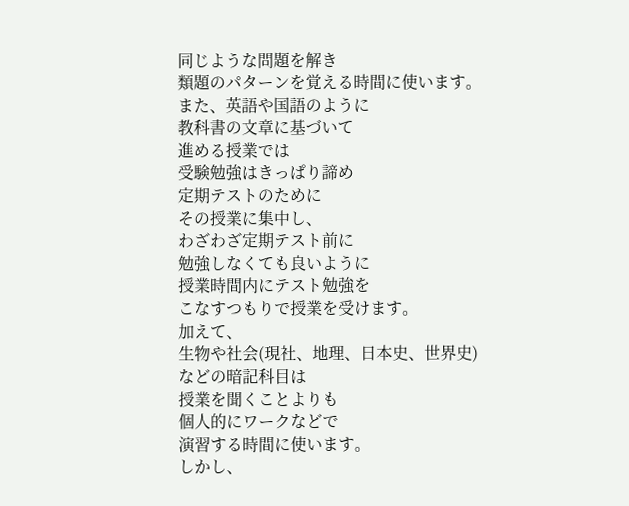同じような問題を解き
類題のパターンを覚える時間に使います。
また、英語や国語のように
教科書の文章に基づいて
進める授業では
受験勉強はきっぱり諦め
定期テストのために
その授業に集中し、
わざわざ定期テスト前に
勉強しなくても良いように
授業時間内にテスト勉強を
こなすつもりで授業を受けます。
加えて、
生物や社会(現社、地理、日本史、世界史)
などの暗記科目は
授業を聞くことよりも
個人的にワークなどで
演習する時間に使います。
しかし、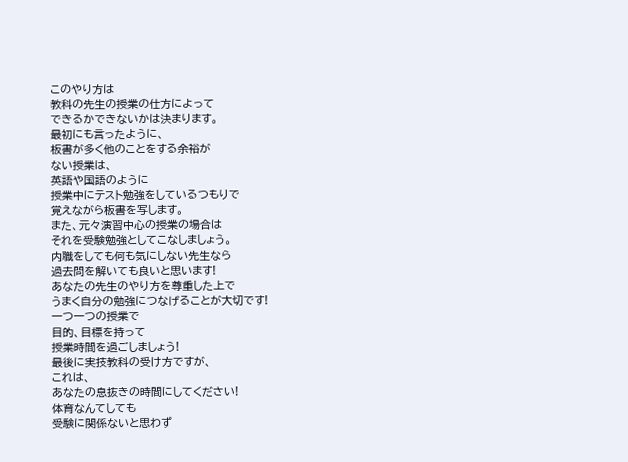このやり方は
教科の先生の授業の仕方によって
できるかできないかは決まります。
最初にも言ったように、
板書が多く他のことをする余裕が
ない授業は、
英語や国語のように
授業中にテスト勉強をしているつもりで
覚えながら板書を写します。
また、元々演習中心の授業の場合は
それを受験勉強としてこなしましょう。
内職をしても何も気にしない先生なら
過去問を解いても良いと思います!
あなたの先生のやり方を尊重した上で
うまく自分の勉強につなげることが大切です!
一つ一つの授業で
目的、目標を持って
授業時間を過ごしましょう!
最後に実技教科の受け方ですが、
これは、
あなたの息抜きの時間にしてください!
体育なんてしても
受験に関係ないと思わず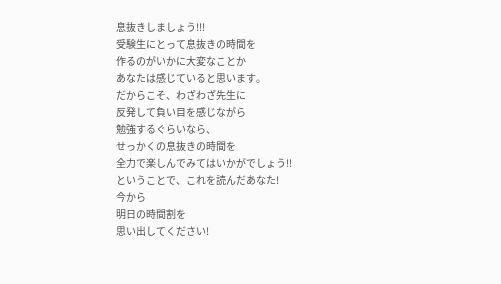息抜きしましょう!!!
受験生にとって息抜きの時間を
作るのがいかに大変なことか
あなたは感じていると思います。
だからこそ、わざわざ先生に
反発して負い目を感じながら
勉強するぐらいなら、
せっかくの息抜きの時間を
全力で楽しんでみてはいかがでしょう!!
ということで、これを読んだあなた!
今から
明日の時間割を
思い出してください!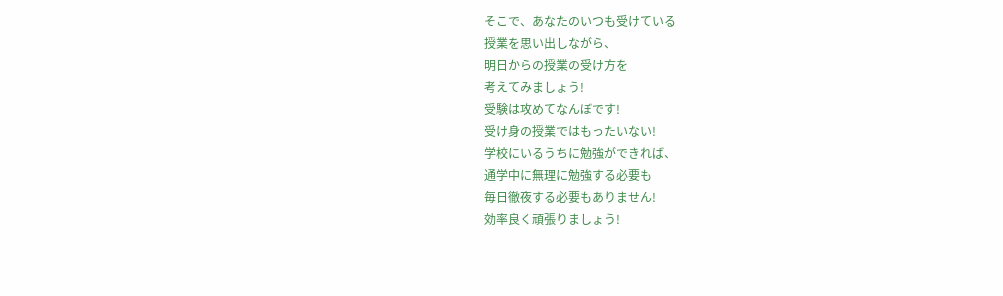そこで、あなたのいつも受けている
授業を思い出しながら、
明日からの授業の受け方を
考えてみましょう!
受験は攻めてなんぼです!
受け身の授業ではもったいない!
学校にいるうちに勉強ができれば、
通学中に無理に勉強する必要も
毎日徹夜する必要もありません!
効率良く頑張りましょう!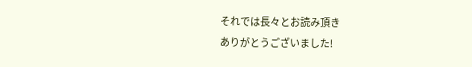それでは長々とお読み頂き
ありがとうございました!